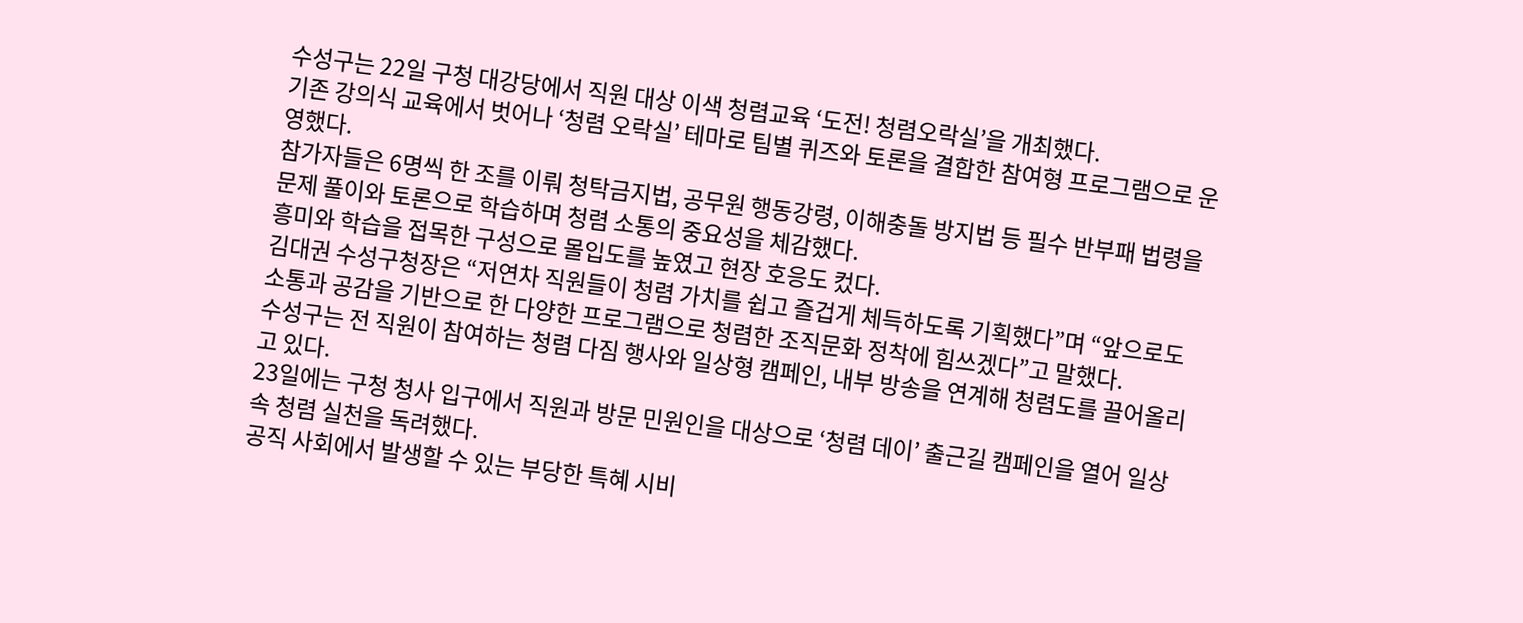수성구는 22일 구청 대강당에서 직원 대상 이색 청렴교육 ‘도전! 청렴오락실’을 개최했다.
기존 강의식 교육에서 벗어나 ‘청렴 오락실’ 테마로 팀별 퀴즈와 토론을 결합한 참여형 프로그램으로 운영했다.
참가자들은 6명씩 한 조를 이뤄 청탁금지법, 공무원 행동강령, 이해충돌 방지법 등 필수 반부패 법령을 문제 풀이와 토론으로 학습하며 청렴 소통의 중요성을 체감했다.
흥미와 학습을 접목한 구성으로 몰입도를 높였고 현장 호응도 컸다.
김대권 수성구청장은 “저연차 직원들이 청렴 가치를 쉽고 즐겁게 체득하도록 기획했다”며 “앞으로도 소통과 공감을 기반으로 한 다양한 프로그램으로 청렴한 조직문화 정착에 힘쓰겠다”고 말했다.
수성구는 전 직원이 참여하는 청렴 다짐 행사와 일상형 캠페인, 내부 방송을 연계해 청렴도를 끌어올리고 있다.
23일에는 구청 청사 입구에서 직원과 방문 민원인을 대상으로 ‘청렴 데이’ 출근길 캠페인을 열어 일상 속 청렴 실천을 독려했다.
공직 사회에서 발생할 수 있는 부당한 특혜 시비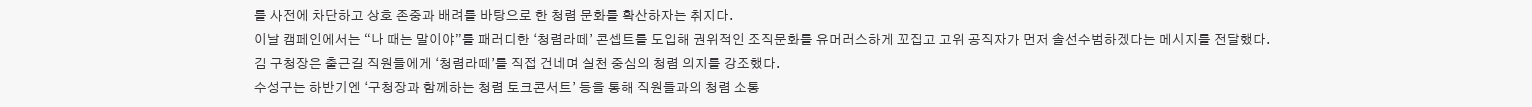를 사전에 차단하고 상호 존중과 배려를 바탕으로 한 청렴 문화를 확산하자는 취지다.
이날 캠페인에서는 “나 때는 말이야”를 패러디한 ‘청렴라떼’ 콘셉트를 도입해 권위적인 조직문화를 유머러스하게 꼬집고 고위 공직자가 먼저 솔선수범하겠다는 메시지를 전달했다.
김 구청장은 출근길 직원들에게 ‘청렴라떼’를 직접 건네며 실천 중심의 청렴 의지를 강조했다.
수성구는 하반기엔 ‘구청장과 함께하는 청렴 토크콘서트’ 등을 통해 직원들과의 청렴 소통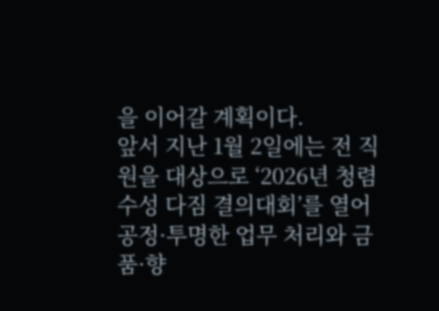을 이어갈 계획이다.
앞서 지난 1월 2일에는 전 직원을 대상으로 ‘2026년 청렴수성 다짐 결의대회’를 열어 공정·투명한 업무 처리와 금품·향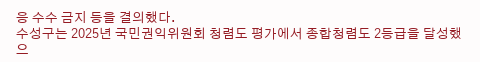응 수수 금지 등을 결의했다.
수성구는 2025년 국민권익위원회 청렴도 평가에서 종합청렴도 2등급을 달성했으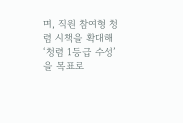며, 직원 참여형 청렴 시책을 확대해 ‘청렴 1등급 수성’을 목표로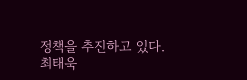정책을 추진하고 있다.
최태욱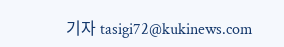기자 tasigi72@kukinews.com